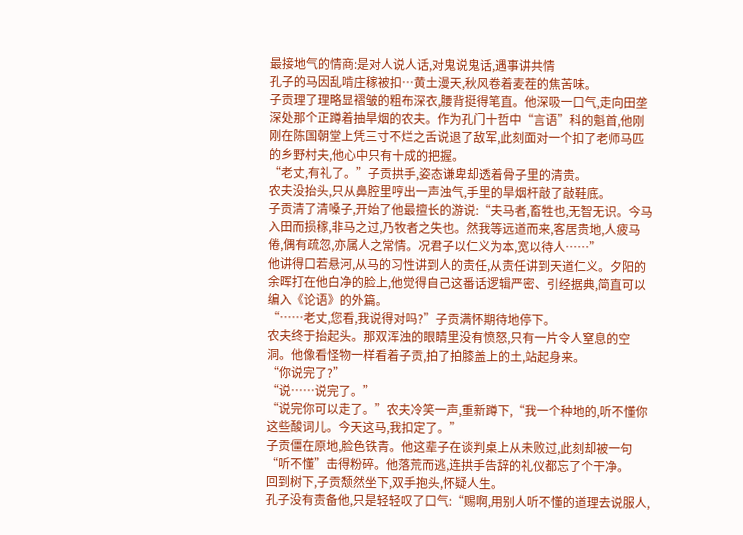最接地气的情商:是对人说人话,对鬼说鬼话,遇事讲共情
孔子的马因乱啃庄稼被扣…黄土漫天,秋风卷着麦茬的焦苦味。
子贡理了理略显褶皱的粗布深衣,腰背挺得笔直。他深吸一口气,走向田垄深处那个正蹲着抽旱烟的农夫。作为孔门十哲中“言语”科的魁首,他刚刚在陈国朝堂上凭三寸不烂之舌说退了敌军,此刻面对一个扣了老师马匹的乡野村夫,他心中只有十成的把握。
“老丈,有礼了。”子贡拱手,姿态谦卑却透着骨子里的清贵。
农夫没抬头,只从鼻腔里哼出一声浊气,手里的旱烟杆敲了敲鞋底。
子贡清了清嗓子,开始了他最擅长的游说:“夫马者,畜牲也,无智无识。今马入田而损稼,非马之过,乃牧者之失也。然我等远道而来,客居贵地,人疲马倦,偶有疏忽,亦属人之常情。况君子以仁义为本,宽以待人……”
他讲得口若悬河,从马的习性讲到人的责任,从责任讲到天道仁义。夕阳的余晖打在他白净的脸上,他觉得自己这番话逻辑严密、引经据典,简直可以编入《论语》的外篇。
“……老丈,您看,我说得对吗?”子贡满怀期待地停下。
农夫终于抬起头。那双浑浊的眼睛里没有愤怒,只有一片令人窒息的空洞。他像看怪物一样看着子贡,拍了拍膝盖上的土,站起身来。
“你说完了?”
“说……说完了。”
“说完你可以走了。”农夫冷笑一声,重新蹲下,“我一个种地的,听不懂你这些酸词儿。今天这马,我扣定了。”
子贡僵在原地,脸色铁青。他这辈子在谈判桌上从未败过,此刻却被一句“听不懂”击得粉碎。他落荒而逃,连拱手告辞的礼仪都忘了个干净。
回到树下,子贡颓然坐下,双手抱头,怀疑人生。
孔子没有责备他,只是轻轻叹了口气:“赐啊,用别人听不懂的道理去说服人,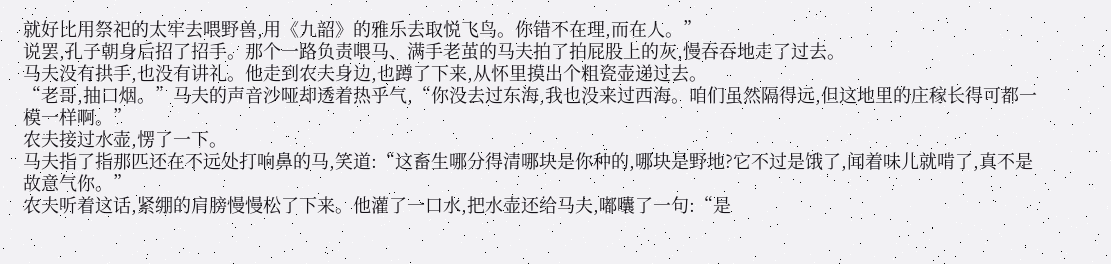就好比用祭祀的太牢去喂野兽,用《九韶》的雅乐去取悦飞鸟。你错不在理,而在人。”
说罢,孔子朝身后招了招手。那个一路负责喂马、满手老茧的马夫拍了拍屁股上的灰,慢吞吞地走了过去。
马夫没有拱手,也没有讲礼。他走到农夫身边,也蹲了下来,从怀里摸出个粗瓷壶递过去。
“老哥,抽口烟。”马夫的声音沙哑却透着热乎气,“你没去过东海,我也没来过西海。咱们虽然隔得远,但这地里的庄稼长得可都一模一样啊。”
农夫接过水壶,愣了一下。
马夫指了指那匹还在不远处打响鼻的马,笑道:“这畜生哪分得清哪块是你种的,哪块是野地?它不过是饿了,闻着味儿就啃了,真不是故意气你。”
农夫听着这话,紧绷的肩膀慢慢松了下来。他灌了一口水,把水壶还给马夫,嘟囔了一句:“是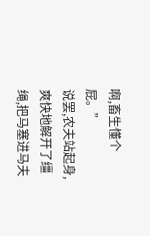啊,畜生懂个屁。”
说罢,农夫站起身,爽快地解开了缰绳,把马塞进马夫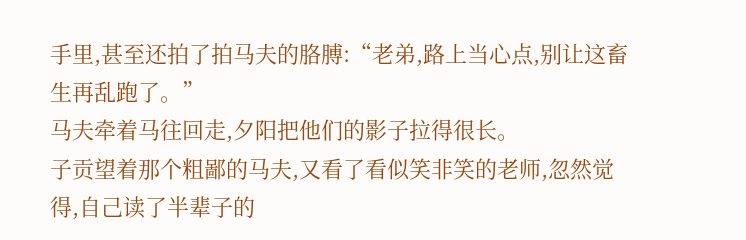手里,甚至还拍了拍马夫的胳膊:“老弟,路上当心点,别让这畜生再乱跑了。”
马夫牵着马往回走,夕阳把他们的影子拉得很长。
子贡望着那个粗鄙的马夫,又看了看似笑非笑的老师,忽然觉得,自己读了半辈子的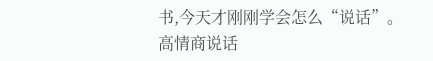书,今天才刚刚学会怎么“说话”。
高情商说话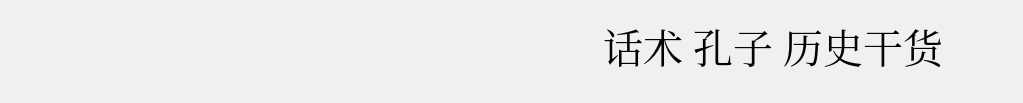话术 孔子 历史干货